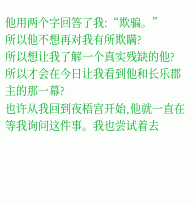他用两个字回答了我:“欺骗。”
所以他不想再对我有所欺瞒?
所以想让我了解一个真实残缺的他?
所以才会在今日让我看到他和长乐郡主的那一幕?
也许从我回到夜梧宫开始,他就一直在等我询问这件事。我也尝试着去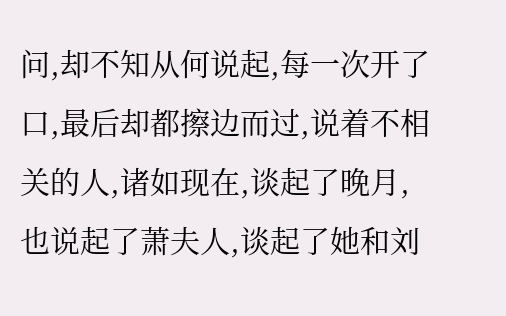问,却不知从何说起,每一次开了口,最后却都擦边而过,说着不相关的人,诸如现在,谈起了晚月,也说起了萧夫人,谈起了她和刘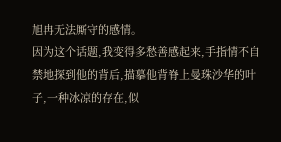旭冉无法厮守的感情。
因为这个话题,我变得多愁善感起来,手指情不自禁地探到他的背后,描摹他背脊上曼珠沙华的叶子,一种冰凉的存在,似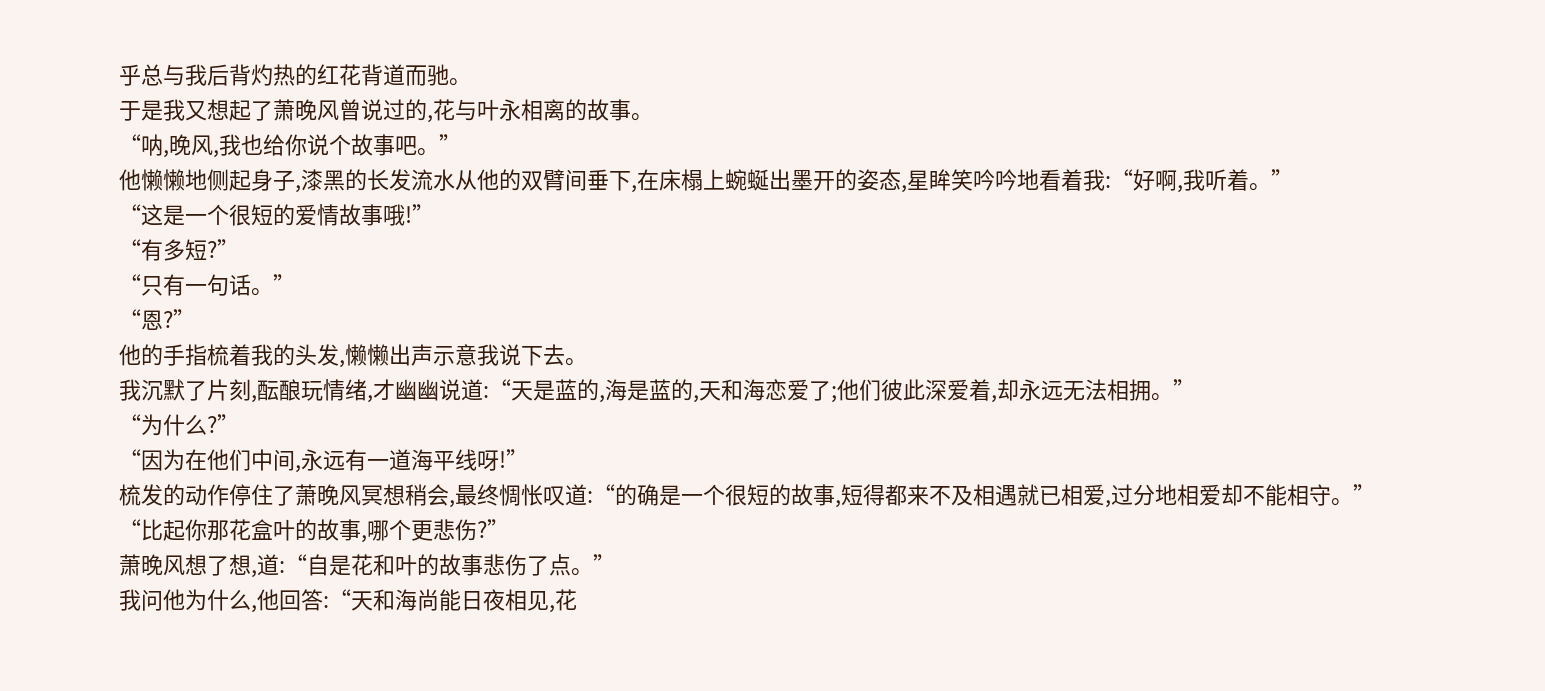乎总与我后背灼热的红花背道而驰。
于是我又想起了萧晚风曾说过的,花与叶永相离的故事。
“呐,晚风,我也给你说个故事吧。”
他懒懒地侧起身子,漆黑的长发流水从他的双臂间垂下,在床榻上蜿蜒出墨开的姿态,星眸笑吟吟地看着我:“好啊,我听着。”
“这是一个很短的爱情故事哦!”
“有多短?”
“只有一句话。”
“恩?”
他的手指梳着我的头发,懒懒出声示意我说下去。
我沉默了片刻,酝酿玩情绪,才幽幽说道:“天是蓝的,海是蓝的,天和海恋爱了;他们彼此深爱着,却永远无法相拥。”
“为什么?”
“因为在他们中间,永远有一道海平线呀!”
梳发的动作停住了萧晚风冥想稍会,最终惆怅叹道:“的确是一个很短的故事,短得都来不及相遇就已相爱,过分地相爱却不能相守。”
“比起你那花盒叶的故事,哪个更悲伤?”
萧晚风想了想,道:“自是花和叶的故事悲伤了点。”
我问他为什么,他回答:“天和海尚能日夜相见,花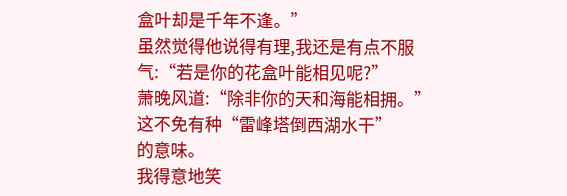盒叶却是千年不逢。”
虽然觉得他说得有理,我还是有点不服气:“若是你的花盒叶能相见呢?”
萧晚风道:“除非你的天和海能相拥。”
这不免有种“雷峰塔倒西湖水干”
的意味。
我得意地笑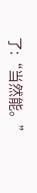了:“当然能。”